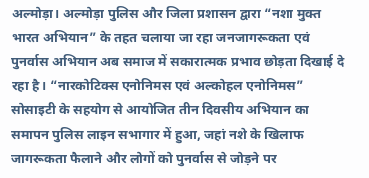अल्मोड़ा। अल्मोड़ा पुलिस और जिला प्रशासन द्वारा “नशा मुक्त भारत अभियान” के तहत चलाया जा रहा जनजागरूकता एवं पुनर्वास अभियान अब समाज में सकारात्मक प्रभाव छोड़ता दिखाई दे रहा है। “नारकोटिक्स एनोनिमस एवं अल्कोहल एनोनिमस” सोसाइटी के सहयोग से आयोजित तीन दिवसीय अभियान का समापन पुलिस लाइन सभागार में हुआ, जहां नशे के खिलाफ जागरूकता फैलाने और लोगों को पुनर्वास से जोड़ने पर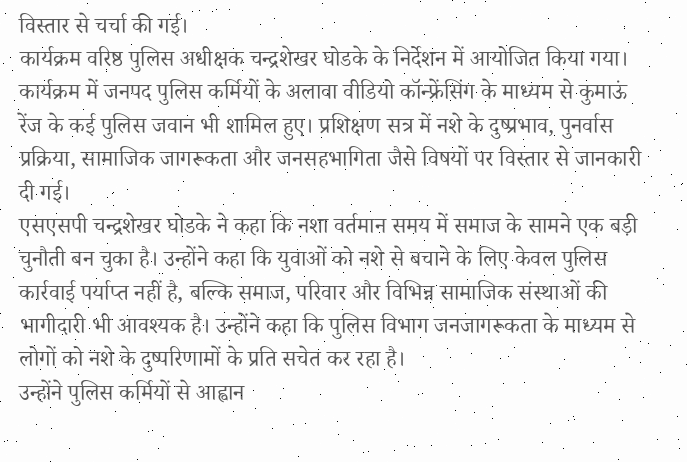विस्तार से चर्चा की गई।
कार्यक्रम वरिष्ठ पुलिस अधीक्षक चन्द्रशेखर घोडके के निर्देशन में आयोजित किया गया। कार्यक्रम में जनपद पुलिस कर्मियों के अलावा वीडियो कॉन्फ्रेंसिंग के माध्यम से कुमाऊं रेंज के कई पुलिस जवान भी शामिल हुए। प्रशिक्षण सत्र में नशे के दुष्प्रभाव, पुनर्वास प्रक्रिया, सामाजिक जागरूकता और जनसहभागिता जैसे विषयों पर विस्तार से जानकारी दी गई।
एसएसपी चन्द्रशेखर घोडके ने कहा कि नशा वर्तमान समय में समाज के सामने एक बड़ी चुनौती बन चुका है। उन्होंने कहा कि युवाओं को नशे से बचाने के लिए केवल पुलिस कार्रवाई पर्याप्त नहीं है, बल्कि समाज, परिवार और विभिन्न सामाजिक संस्थाओं की भागीदारी भी आवश्यक है। उन्होंने कहा कि पुलिस विभाग जनजागरूकता के माध्यम से लोगों को नशे के दुष्परिणामों के प्रति सचेत कर रहा है।
उन्होंने पुलिस कर्मियों से आह्वान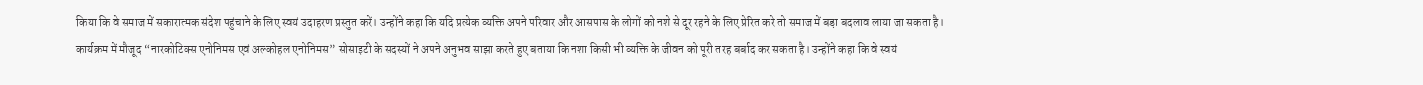किया कि वे समाज में सकारात्मक संदेश पहुंचाने के लिए स्वयं उदाहरण प्रस्तुत करें। उन्होंने कहा कि यदि प्रत्येक व्यक्ति अपने परिवार और आसपास के लोगों को नशे से दूर रहने के लिए प्रेरित करे तो समाज में बड़ा बदलाव लाया जा सकता है।
कार्यक्रम में मौजूद “नारकोटिक्स एनोनिमस एवं अल्कोहल एनोनिमस” सोसाइटी के सदस्यों ने अपने अनुभव साझा करते हुए बताया कि नशा किसी भी व्यक्ति के जीवन को पूरी तरह बर्बाद कर सकता है। उन्होंने कहा कि वे स्वयं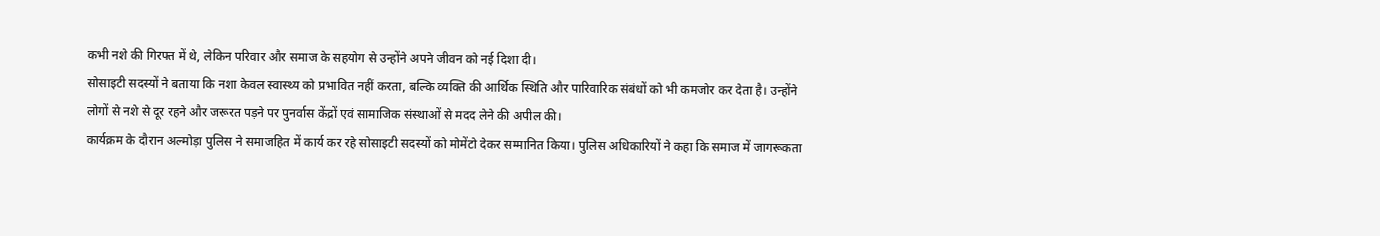कभी नशे की गिरफ्त में थे, लेकिन परिवार और समाज के सहयोग से उन्होंने अपने जीवन को नई दिशा दी।
सोसाइटी सदस्यों ने बताया कि नशा केवल स्वास्थ्य को प्रभावित नहीं करता, बल्कि व्यक्ति की आर्थिक स्थिति और पारिवारिक संबंधों को भी कमजोर कर देता है। उन्होंने लोगों से नशे से दूर रहने और जरूरत पड़ने पर पुनर्वास केंद्रों एवं सामाजिक संस्थाओं से मदद लेने की अपील की।
कार्यक्रम के दौरान अल्मोड़ा पुलिस ने समाजहित में कार्य कर रहे सोसाइटी सदस्यों को मोमेंटो देकर सम्मानित किया। पुलिस अधिकारियों ने कहा कि समाज में जागरूकता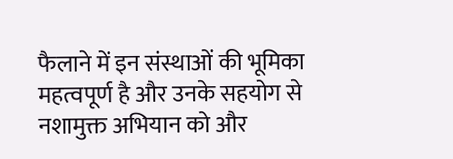फैलाने में इन संस्थाओं की भूमिका महत्वपूर्ण है और उनके सहयोग से नशामुक्त अभियान को और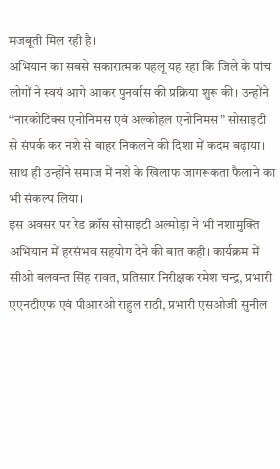मजबूती मिल रही है।
अभियान का सबसे सकारात्मक पहलू यह रहा कि जिले के पांच लोगों ने स्वयं आगे आकर पुनर्वास की प्रक्रिया शुरू की। उन्होंने “नारकोटिक्स एनोनिमस एवं अल्कोहल एनोनिमस” सोसाइटी से संपर्क कर नशे से बाहर निकलने की दिशा में कदम बढ़ाया। साथ ही उन्होंने समाज में नशे के खिलाफ जागरूकता फैलाने का भी संकल्प लिया।
इस अवसर पर रेड क्रॉस सोसाइटी अल्मोड़ा ने भी नशामुक्ति अभियान में हरसंभव सहयोग देने की बात कही। कार्यक्रम में सीओ बलवन्त सिंह रावत, प्रतिसार निरीक्षक रमेश चन्द्र, प्रभारी एएनटीएफ एवं पीआरओ राहुल राठी, प्रभारी एसओजी सुनील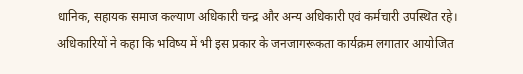धानिक, सहायक समाज कल्याण अधिकारी चन्द्र और अन्य अधिकारी एवं कर्मचारी उपस्थित रहे।
अधिकारियों ने कहा कि भविष्य में भी इस प्रकार के जनजागरूकता कार्यक्रम लगातार आयोजित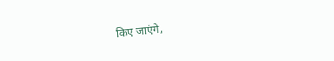किए जाएंगे,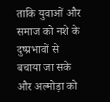ताकि युवाओं और समाज को नशे के दुष्प्रभावों से बचाया जा सके और अल्मोड़ा को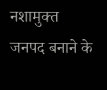नशामुक्त जनपद बनाने के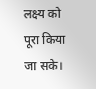लक्ष्य को पूरा किया जा सके।